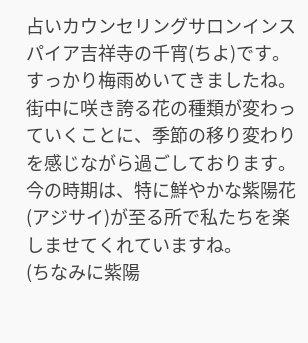占いカウンセリングサロンインスパイア吉祥寺の千宵(ちよ)です。
すっかり梅雨めいてきましたね。 街中に咲き誇る花の種類が変わっていくことに、季節の移り変わりを感じながら過ごしております。 今の時期は、特に鮮やかな紫陽花(アジサイ)が至る所で私たちを楽しませてくれていますね。
(ちなみに紫陽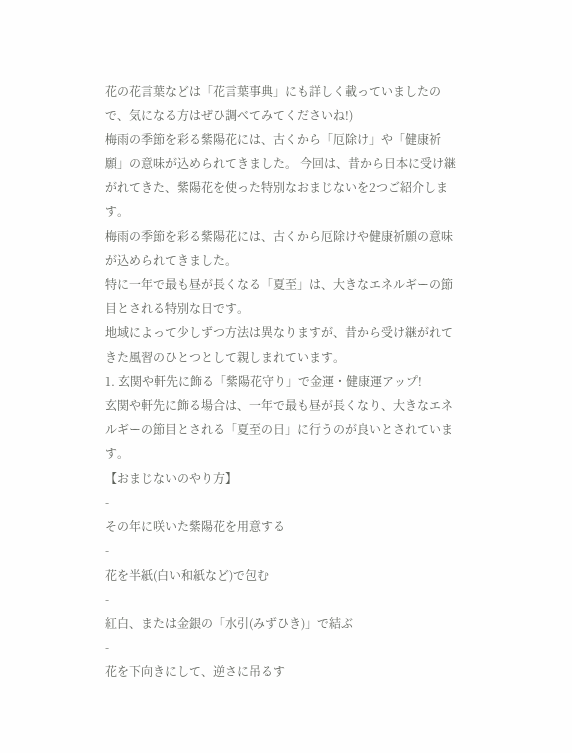花の花言葉などは「花言葉事典」にも詳しく載っていましたので、気になる方はぜひ調べてみてくださいね!)
梅雨の季節を彩る紫陽花には、古くから「厄除け」や「健康祈願」の意味が込められてきました。 今回は、昔から日本に受け継がれてきた、紫陽花を使った特別なおまじないを2つご紹介します。
梅雨の季節を彩る紫陽花には、古くから厄除けや健康祈願の意味が込められてきました。
特に一年で最も昼が長くなる「夏至」は、大きなエネルギーの節目とされる特別な日です。
地域によって少しずつ方法は異なりますが、昔から受け継がれてきた風習のひとつとして親しまれています。
1. 玄関や軒先に飾る「紫陽花守り」で金運・健康運アップ!
玄関や軒先に飾る場合は、一年で最も昼が長くなり、大きなエネルギーの節目とされる「夏至の日」に行うのが良いとされています。
【おまじないのやり方】
-
その年に咲いた紫陽花を用意する
-
花を半紙(白い和紙など)で包む
-
紅白、または金銀の「水引(みずひき)」で結ぶ
-
花を下向きにして、逆さに吊るす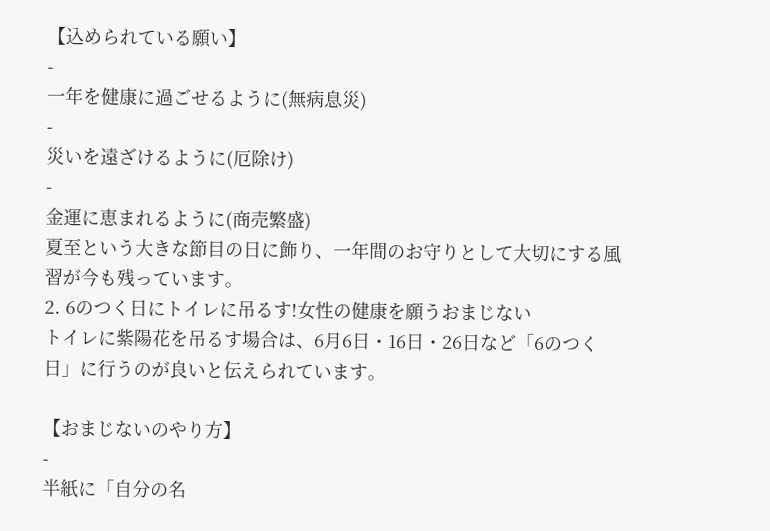【込められている願い】
-
一年を健康に過ごせるように(無病息災)
-
災いを遠ざけるように(厄除け)
-
金運に恵まれるように(商売繁盛)
夏至という大きな節目の日に飾り、一年間のお守りとして大切にする風習が今も残っています。
2. 6のつく日にトイレに吊るす!女性の健康を願うおまじない
トイレに紫陽花を吊るす場合は、6月6日・16日・26日など「6のつく日」に行うのが良いと伝えられています。

【おまじないのやり方】
-
半紙に「自分の名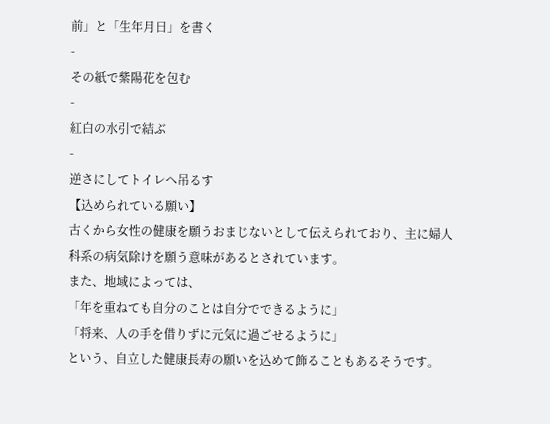前」と「生年月日」を書く
-
その紙で紫陽花を包む
-
紅白の水引で結ぶ
-
逆さにしてトイレへ吊るす
【込められている願い】
古くから女性の健康を願うおまじないとして伝えられており、主に婦人科系の病気除けを願う意味があるとされています。
また、地域によっては、
「年を重ねても自分のことは自分でできるように」
「将来、人の手を借りずに元気に過ごせるように」
という、自立した健康長寿の願いを込めて飾ることもあるそうです。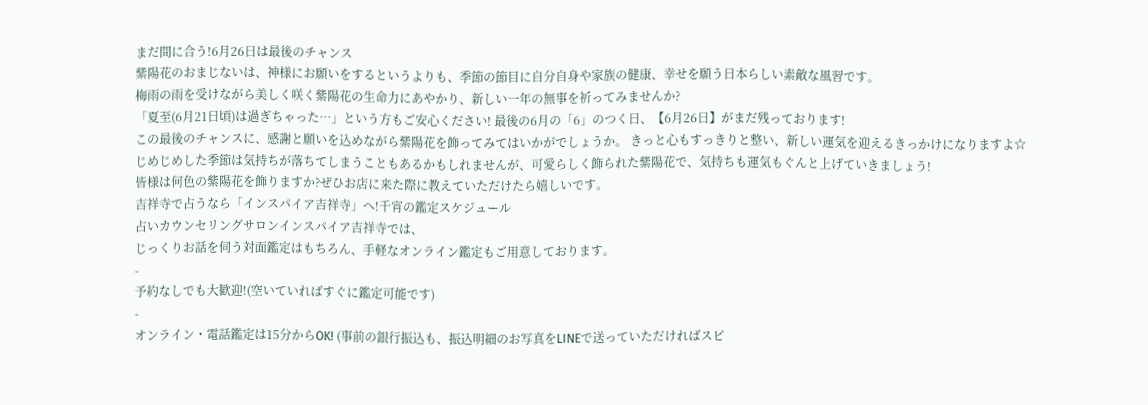まだ間に合う!6月26日は最後のチャンス
紫陽花のおまじないは、神様にお願いをするというよりも、季節の節目に自分自身や家族の健康、幸せを願う日本らしい素敵な風習です。
梅雨の雨を受けながら美しく咲く紫陽花の生命力にあやかり、新しい一年の無事を祈ってみませんか?
「夏至(6月21日頃)は過ぎちゃった…」という方もご安心ください! 最後の6月の「6」のつく日、【6月26日】がまだ残っております!
この最後のチャンスに、感謝と願いを込めながら紫陽花を飾ってみてはいかがでしょうか。 きっと心もすっきりと整い、新しい運気を迎えるきっかけになりますよ☆
じめじめした季節は気持ちが落ちてしまうこともあるかもしれませんが、可愛らしく飾られた紫陽花で、気持ちも運気もぐんと上げていきましょう!
皆様は何色の紫陽花を飾りますか?ぜひお店に来た際に教えていただけたら嬉しいです。
吉祥寺で占うなら「インスパイア吉祥寺」へ!千宵の鑑定スケジュール
占いカウンセリングサロンインスパイア吉祥寺では、
じっくりお話を伺う対面鑑定はもちろん、手軽なオンライン鑑定もご用意しております。
-
予約なしでも大歓迎!(空いていればすぐに鑑定可能です)
-
オンライン・電話鑑定は15分からOK! (事前の銀行振込も、振込明細のお写真をLINEで送っていただければスピ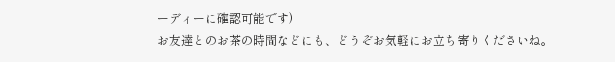ーディーに確認可能です)
お友達とのお茶の時間などにも、どうぞお気軽にお立ち寄りくださいね。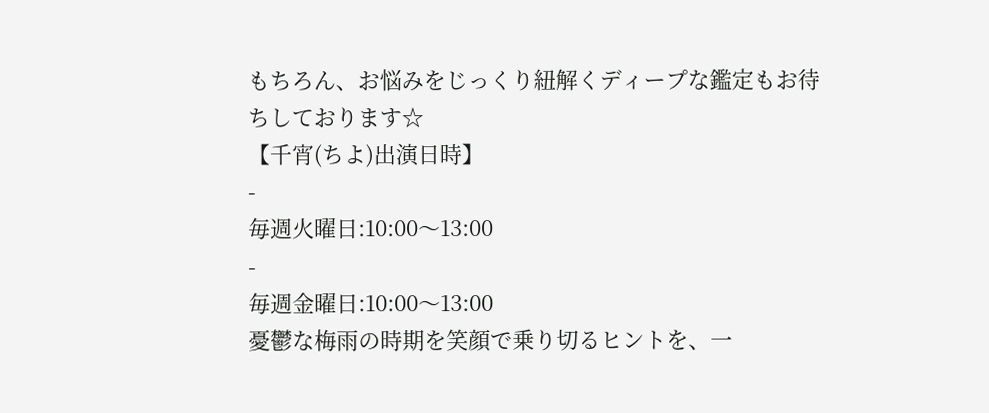もちろん、お悩みをじっくり紐解くディープな鑑定もお待ちしております☆
【千宵(ちよ)出演日時】
-
毎週火曜日:10:00〜13:00
-
毎週金曜日:10:00〜13:00
憂鬱な梅雨の時期を笑顔で乗り切るヒントを、一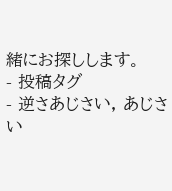緒にお探しします。
- 投稿タグ
- 逆さあじさい, あじさい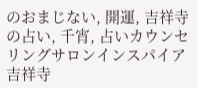のおまじない, 開運, 吉祥寺の占い, 千宵, 占いカウンセリングサロンインスパイア吉祥寺